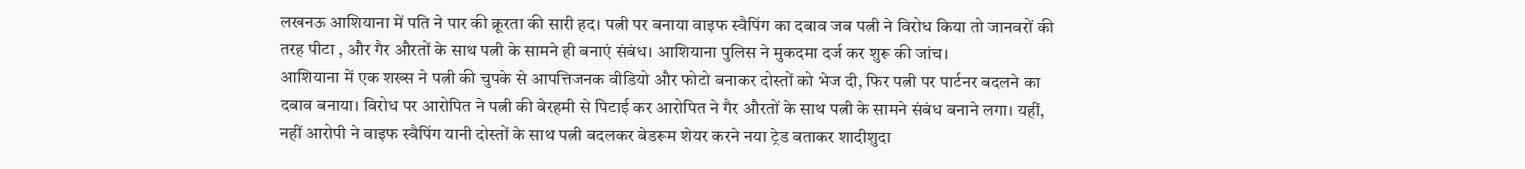लखनऊ आशियाना में पति ने पार की क्रूरता की सारी हद। पत्नी पर बनाया वाइफ स्वैपिंग का दबाव जब पत्नी ने विरोध किया तो जानवरों की तरह पीटा , और गैर औरतों के साथ पत्नी के सामने ही बनाएं संबंध। आशियाना पुलिस ने मुकदमा दर्ज कर शुरू की जांच।
आशियाना में एक शख्स ने पत्नी की चुपके से आपत्तिजनक वीडियो और फोटो बनाकर दोस्तों को भेज दी, फिर पत्नी पर पार्टनर बदलने का दबाव बनाया। विरोध पर आरोपित ने पत्नी की बेरहमी से पिटाई कर आरोपित ने गैर औरतों के साथ पत्नी के सामने संबंध बनाने लगा। यहीं, नहीं आरोपी ने वाइफ स्वैपिंग यानी दोस्तों के साथ पत्नी बदलकर बेडरूम शेयर करने नया ट्रेड बताकर शादीशुदा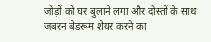जोड़ों को घर बुलाने लगा और दोस्तों के साथ जबरन बेडरूम शेयर करने का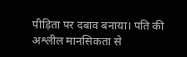पीड़िता पर दबाव बनाया। पति की अश्लील मानसिकता से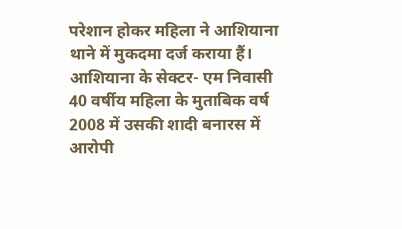परेशान होकर महिला ने आशियाना थाने में मुकदमा दर्ज कराया हैं।
आशियाना के सेक्टर- एम निवासी 40 वर्षीय महिला के मुताबिक वर्ष 2008 में उसकी शादी बनारस में आरोपी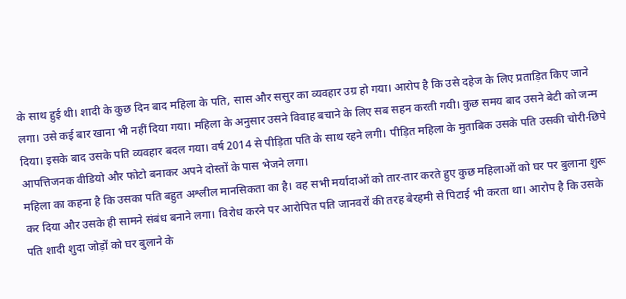के साथ हुई थी। शादी के कुछ दिन बाद महिला के पति, सास और ससुर का व्यवहार उग्र हो गया। आरोप है कि उसे दहेज के लिए प्रताड़ित किए जाने लगा। उसे कई बार खाना भी नहीं दिया गया। महिला के अनुसार उसने विवाह बचाने के लिए सब सहन करती गयी। कुछ समय बाद उसने बेटी को जन्म दिया। इसके बाद उसके पति व्यवहार बदल गया। वर्ष 2014 से पीड़िता पति के साथ रहने लगी। पीड़ित महिला के मुताबिक उसके पति उसकी चोरी-छिपे आपत्तिजनक वीडियो और फोटो बनाकर अपने दोस्तों के पास भेजने लगा।
महिला का कहना है कि उसका पति बहुत अश्लील मानसिकता का है। वह सभी मर्यादाओं को तार-तार करते हुए कुछ महिलाओं को घर पर बुलाना शुरू कर दिया और उसके ही सामने संबंध बनाने लगा। विरोध करने पर आरोपित पति जानवरों की तरह बेरहमी से पिटाई भी करता था। आरोप है कि उसके पति शादी शुदा जोड़ों को घर बुलाने के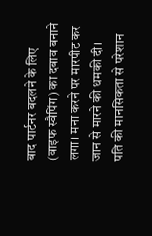बाद पार्टनर बदलने के लिए (वाइफ स्वैपिंग) का दबाव बनाने लगा। मना करने पर मारपीट कर जान से मारने की धमकी दी।
पति की मानसिकता से परेशान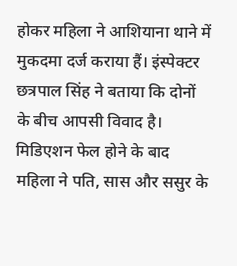होकर महिला ने आशियाना थाने में मुकदमा दर्ज कराया हैं। इंस्पेक्टर छत्रपाल सिंह ने बताया कि दोनों के बीच आपसी विवाद है। मिडिएशन फेल होने के बाद महिला ने पति, सास और ससुर के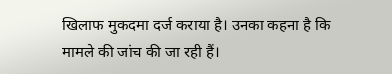खिलाफ मुकदमा दर्ज कराया है। उनका कहना है कि मामले की जांच की जा रही हैं।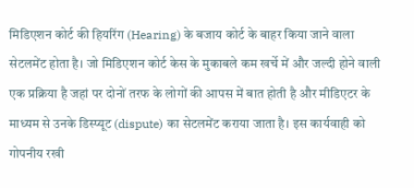मिडिएशन कोर्ट की हियरिंग (Hearing) के बजाय कोर्ट के बाहर किया जाने वाला सेटलमेंट होता है। जो मिडिएशन कोर्ट केस के मुकाबले कम खर्चे में और जल्दी होने वाली एक प्रक्रिया है जहां पर दोनों तरफ के लोगों की आपस में बात होती है और मीडिएटर के माध्यम से उनके डिस्प्यूट (dispute) का सेटलमेंट कराया जाता है। इस कार्यवाही को गोपनीय रखी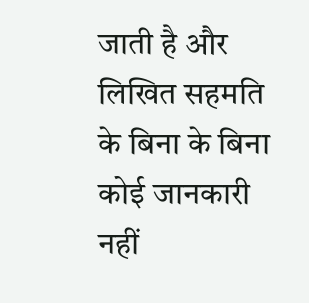जाती है और लिखित सहमति के बिना के बिना कोई जानकारी नहीं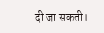दी जा सकती।